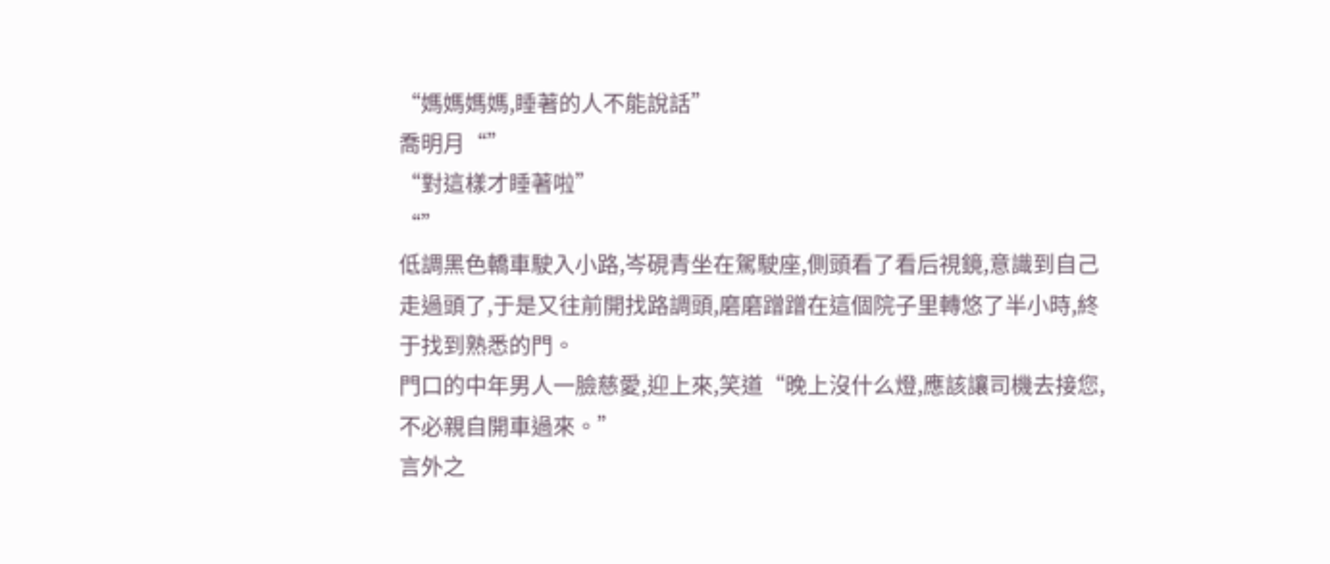“媽媽媽媽,睡著的人不能說話”
喬明月“”
“對這樣才睡著啦”
“”
低調黑色轎車駛入小路,岑硯青坐在駕駛座,側頭看了看后視鏡,意識到自己走過頭了,于是又往前開找路調頭,磨磨蹭蹭在這個院子里轉悠了半小時,終于找到熟悉的門。
門口的中年男人一臉慈愛,迎上來,笑道“晚上沒什么燈,應該讓司機去接您,不必親自開車過來。”
言外之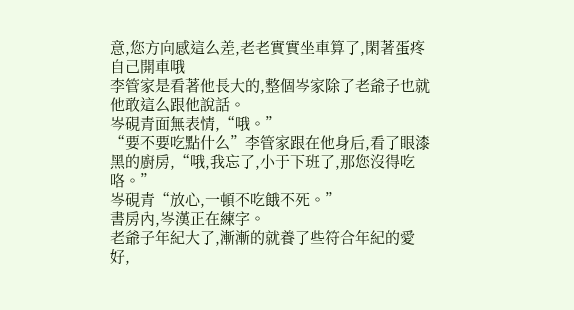意,您方向感這么差,老老實實坐車算了,閑著蛋疼自己開車哦
李管家是看著他長大的,整個岑家除了老爺子也就他敢這么跟他說話。
岑硯青面無表情,“哦。”
“要不要吃點什么”李管家跟在他身后,看了眼漆黑的廚房,“哦,我忘了,小于下班了,那您沒得吃咯。”
岑硯青“放心,一頓不吃餓不死。”
書房內,岑漢正在練字。
老爺子年紀大了,漸漸的就養了些符合年紀的愛好,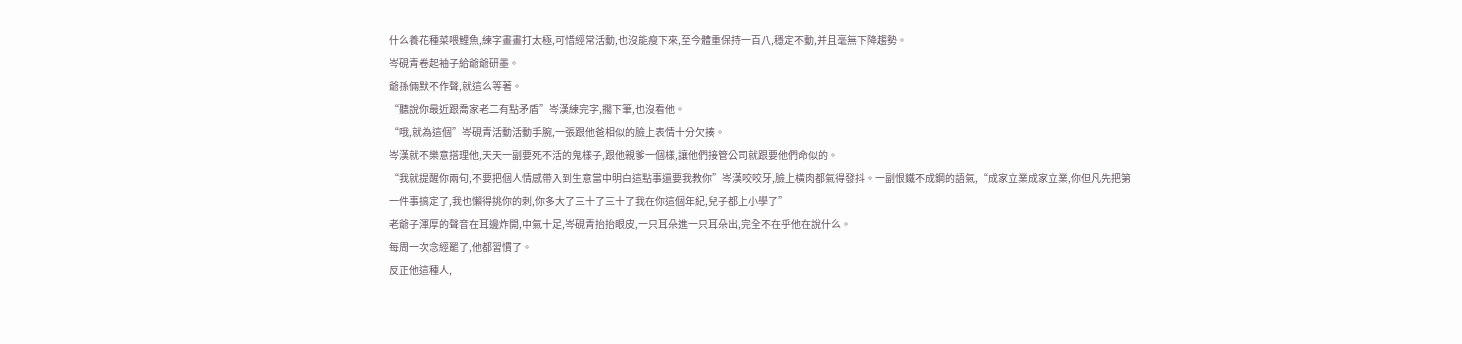什么養花種菜喂鯉魚,練字畫畫打太極,可惜經常活動,也沒能瘦下來,至今體重保持一百八,穩定不動,并且毫無下降趨勢。
岑硯青卷起袖子給爺爺研墨。
爺孫倆默不作聲,就這么等著。
“聽說你最近跟喬家老二有點矛盾”岑漢練完字,擱下筆,也沒看他。
“哦,就為這個”岑硯青活動活動手腕,一張跟他爸相似的臉上表情十分欠揍。
岑漢就不樂意搭理他,天天一副要死不活的鬼樣子,跟他親爹一個樣,讓他們接管公司就跟要他們命似的。
“我就提醒你兩句,不要把個人情感帶入到生意當中明白這點事還要我教你”岑漢咬咬牙,臉上橫肉都氣得發抖。一副恨鐵不成鋼的語氣,“成家立業成家立業,你但凡先把第一件事搞定了,我也懶得挑你的刺,你多大了三十了三十了我在你這個年紀,兒子都上小學了”
老爺子渾厚的聲音在耳邊炸開,中氣十足,岑硯青抬抬眼皮,一只耳朵進一只耳朵出,完全不在乎他在說什么。
每周一次念經罷了,他都習慣了。
反正他這種人,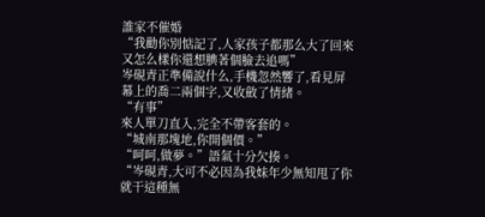誰家不催婚
“我勸你別惦記了,人家孩子都那么大了回來又怎么樣你還想腆著個臉去追嗎”
岑硯青正準備說什么,手機忽然響了,看見屏幕上的喬二兩個字,又收斂了情緒。
“有事”
來人單刀直入,完全不帶客套的。
“城南那塊地,你開個價。”
“呵呵,做夢。”語氣十分欠揍。
“岑硯青,大可不必因為我妹年少無知甩了你就干這種無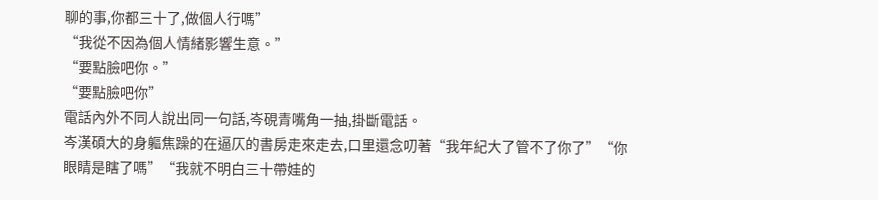聊的事,你都三十了,做個人行嗎”
“我從不因為個人情緒影響生意。”
“要點臉吧你。”
“要點臉吧你”
電話內外不同人說出同一句話,岑硯青嘴角一抽,掛斷電話。
岑漢碩大的身軀焦躁的在逼仄的書房走來走去,口里還念叨著“我年紀大了管不了你了”“你眼睛是瞎了嗎”“我就不明白三十帶娃的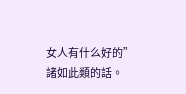女人有什么好的”諸如此類的話。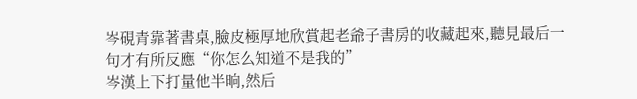岑硯青靠著書桌,臉皮極厚地欣賞起老爺子書房的收藏起來,聽見最后一句才有所反應“你怎么知道不是我的”
岑漢上下打量他半晌,然后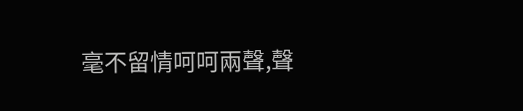毫不留情呵呵兩聲,聲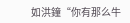如洪鐘“你有那么牛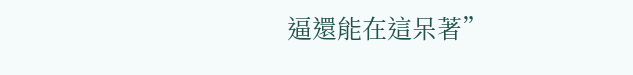逼還能在這呆著”